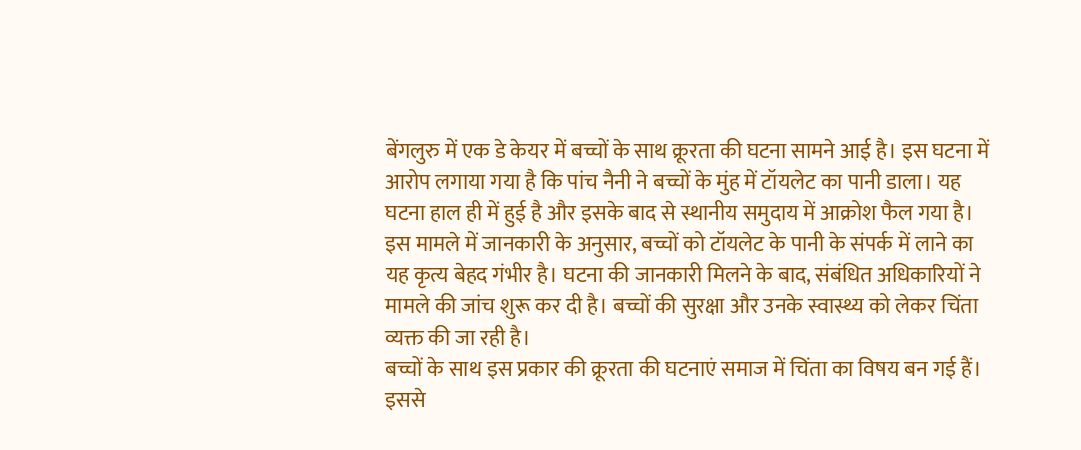बेंगलुरु में एक डे केयर में बच्चों के साथ क्रूरता की घटना सामने आई है। इस घटना में आरोप लगाया गया है कि पांच नैनी ने बच्चों के मुंह में टॉयलेट का पानी डाला। यह घटना हाल ही में हुई है और इसके बाद से स्थानीय समुदाय में आक्रोश फैल गया है।
इस मामले में जानकारी के अनुसार, बच्चों को टॉयलेट के पानी के संपर्क में लाने का यह कृत्य बेहद गंभीर है। घटना की जानकारी मिलने के बाद, संबंधित अधिकारियों ने मामले की जांच शुरू कर दी है। बच्चों की सुरक्षा और उनके स्वास्थ्य को लेकर चिंता व्यक्त की जा रही है।
बच्चों के साथ इस प्रकार की क्रूरता की घटनाएं समाज में चिंता का विषय बन गई हैं। इससे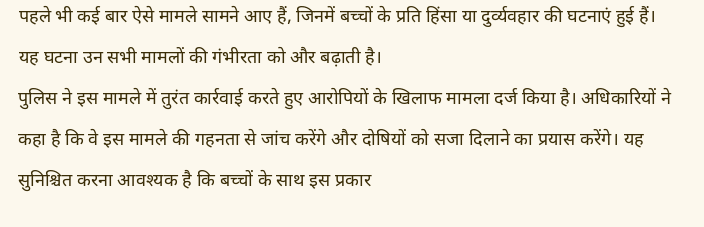पहले भी कई बार ऐसे मामले सामने आए हैं, जिनमें बच्चों के प्रति हिंसा या दुर्व्यवहार की घटनाएं हुई हैं। यह घटना उन सभी मामलों की गंभीरता को और बढ़ाती है।
पुलिस ने इस मामले में तुरंत कार्रवाई करते हुए आरोपियों के खिलाफ मामला दर्ज किया है। अधिकारियों ने कहा है कि वे इस मामले की गहनता से जांच करेंगे और दोषियों को सजा दिलाने का प्रयास करेंगे। यह सुनिश्चित करना आवश्यक है कि बच्चों के साथ इस प्रकार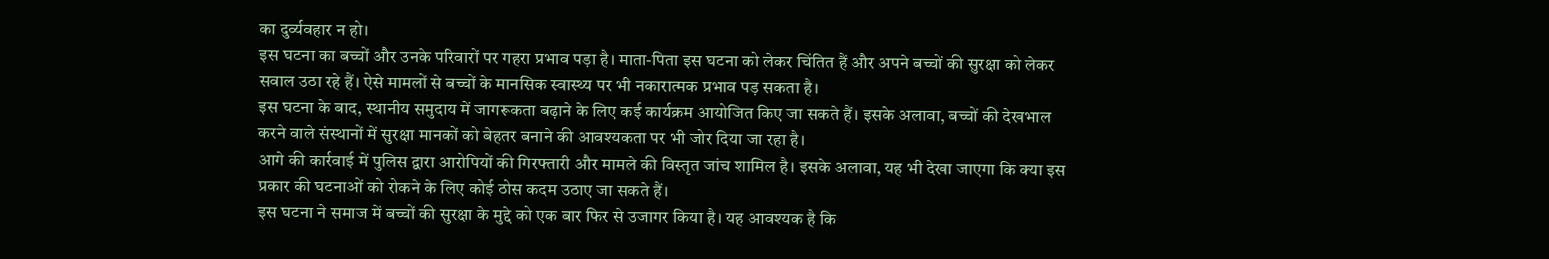का दुर्व्यवहार न हो।
इस घटना का बच्चों और उनके परिवारों पर गहरा प्रभाव पड़ा है। माता-पिता इस घटना को लेकर चिंतित हैं और अपने बच्चों की सुरक्षा को लेकर सवाल उठा रहे हैं। ऐसे मामलों से बच्चों के मानसिक स्वास्थ्य पर भी नकारात्मक प्रभाव पड़ सकता है।
इस घटना के बाद, स्थानीय समुदाय में जागरूकता बढ़ाने के लिए कई कार्यक्रम आयोजित किए जा सकते हैं। इसके अलावा, बच्चों की देखभाल करने वाले संस्थानों में सुरक्षा मानकों को बेहतर बनाने की आवश्यकता पर भी जोर दिया जा रहा है।
आगे की कार्रवाई में पुलिस द्वारा आरोपियों की गिरफ्तारी और मामले की विस्तृत जांच शामिल है। इसके अलावा, यह भी देखा जाएगा कि क्या इस प्रकार की घटनाओं को रोकने के लिए कोई ठोस कदम उठाए जा सकते हैं।
इस घटना ने समाज में बच्चों की सुरक्षा के मुद्दे को एक बार फिर से उजागर किया है। यह आवश्यक है कि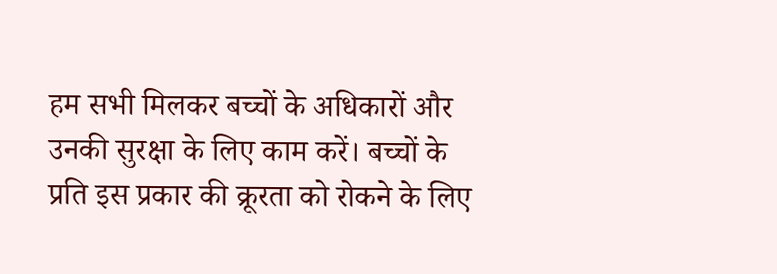हम सभी मिलकर बच्चों के अधिकारों और उनकी सुरक्षा के लिए काम करें। बच्चों के प्रति इस प्रकार की क्रूरता को रोकने के लिए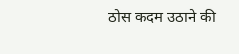ठोस कदम उठाने की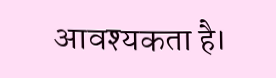आवश्यकता है।